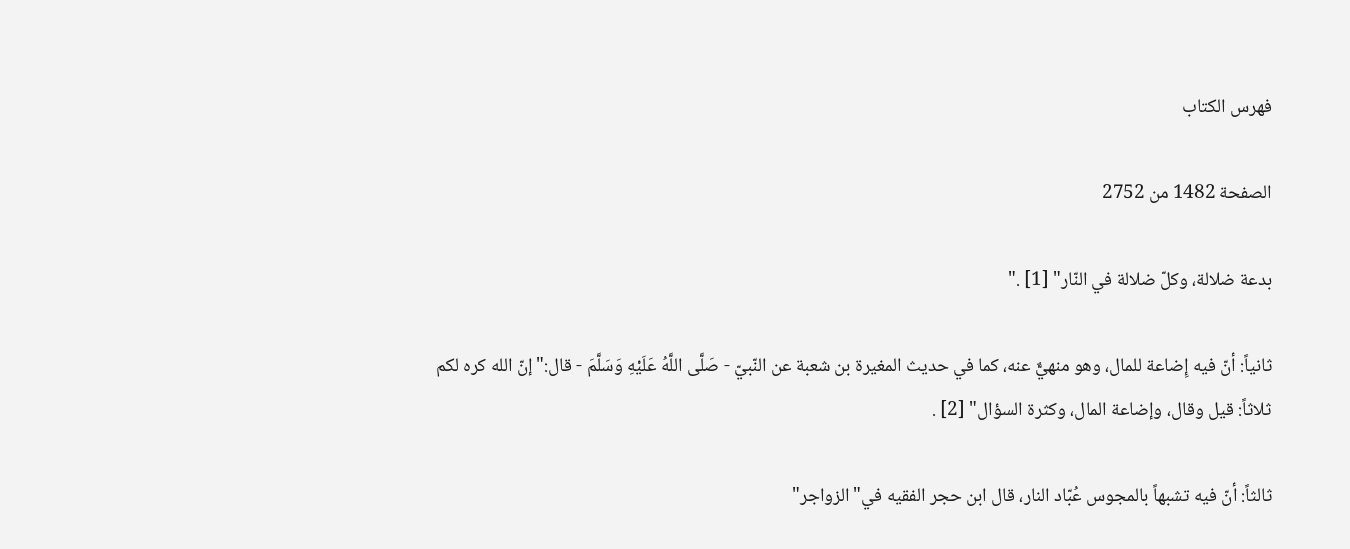فهرس الكتاب

الصفحة 1482 من 2752

بدعة ضلالة، وكلّ ضلالة في النّار" [1] ."

ثانياً: أنّ فيه إِضاعة للمال، وهو منهيٌّ عنه، كما في حديث المغيرة بن شعبة عن النّبيّ - صَلَّى اللَّهُ عَلَيْهِ وَسَلَّمَ - قال:"إنّ الله كره لكم ثلاثاً: قيل وقال، وإضاعة المال، وكثرة السؤال" [2] .

ثالثاً: أنّ فيه تشبهاً بالمجوس عُبّاد النار، قال ابن حجر الفقيه في"الزواجر"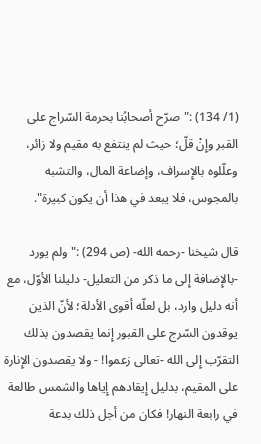(1/ 134) :"صرّح أصحابُنا بحرمة السّراج على القبر وإِنْ قلّ؛ حيث لم ينتفع به مقيم ولا زائر، وعلّلوه بالإِسراف، وإضاعة المال، والتشبه بالمجوس، فلا يبعد في هذا أن يكون كبيرة".

قال شيخنا -رحمه الله- (ص 294) :"ولم يورد -بالإِضافة إِلى ما ذكر من التعليل- دليلنا الأوّل، مع أنه دليل وارد، بل لعلّه أقوى الأدلة؛ لأنّ الذين يوقدون السّرج على القبور إِنما يقصدون بذلك التقرّب إِلى الله -تعالى زعموا! - ولا يقصدون الإِنارة على المقيم، بدليل إِيقادهم إِياها والشمس طالعة في رابعة النهار! فكان من أجل ذلك بدعة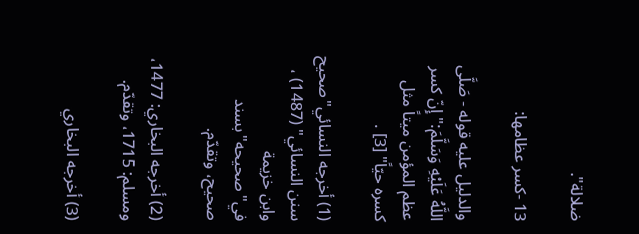ضلالة".

13 -كسر عظامها:

والدليل عليه قوله - صَلَّى اللَّهُ عَلَيْهِ وَسَلَّمَ:"إِنّ كسر عظم المؤمن ميتاً مثل كسره حيّاً" [3] .

(1) أخرجه النسائي"صحيح سنن النسائي" (1487) ، وابن خزيمة في"صحيحه"بسند صحيح، وتقدّم.

(2) أخرجه البخاري: 1477، ومسلم: 1715، وتقدّم.

(3) أخرجه البخاري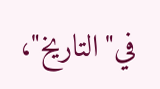في"التاريخ"،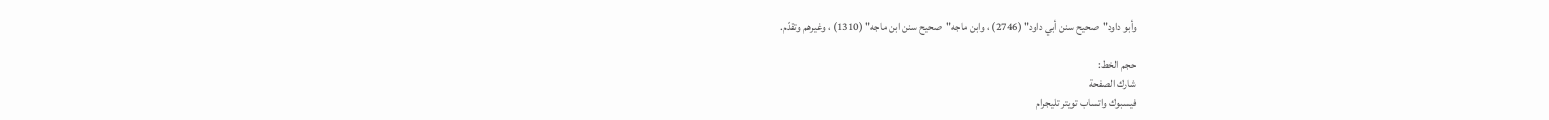وأبو داود"صحيح سنن أبي داود" (2746) ، وابن ماجه"صحيح سنن ابن ماجه" (1310) ، وغيرهم وتقدّم.

حجم الخط:
شارك الصفحة
فيسبوك واتساب تويتر تليجرام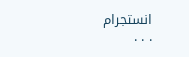انستجرام
. . .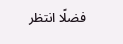فضلًا انتظر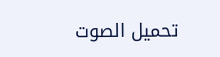تحميل الصوت